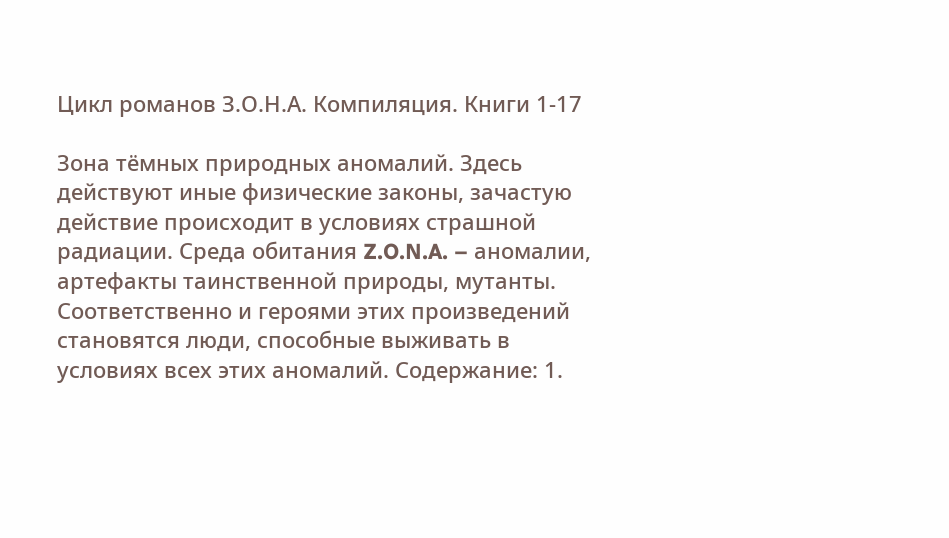Цикл романов З.О.Н.А. Компиляция. Книги 1-17

Зона тёмных природных аномалий. Здесь действуют иные физические законы, зачастую действие происходит в условиях страшной радиации. Среда обитания Z.O.N.A. – аномалии, артефакты таинственной природы, мутанты. Соответственно и героями этих произведений становятся люди, способные выживать в условиях всех этих аномалий. Содержание: 1.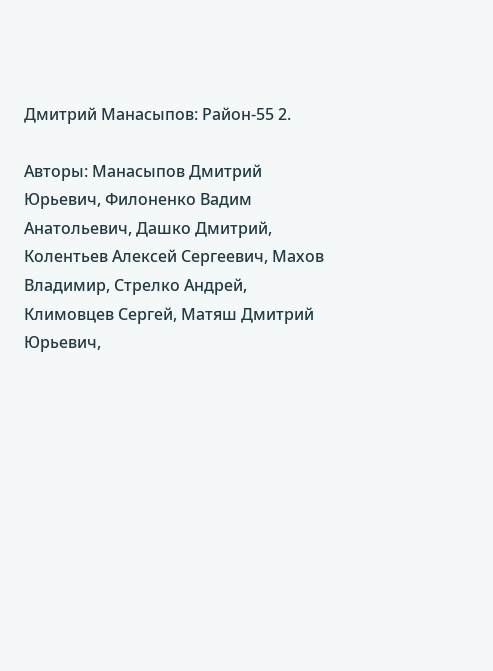Дмитрий Манасыпов: Район-55 2.

Авторы: Манасыпов Дмитрий Юрьевич, Филоненко Вадим Анатольевич, Дашко Дмитрий, Колентьев Алексей Сергеевич, Махов Владимир, Стрелко Андрей, Климовцев Сергей, Матяш Дмитрий Юрьевич,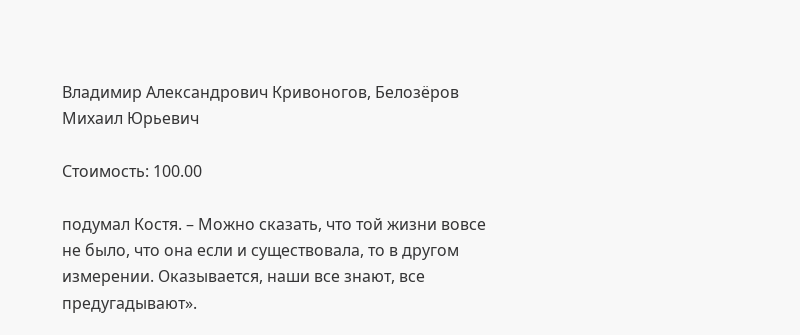Владимир Александрович Кривоногов, Белозёров Михаил Юрьевич

Стоимость: 100.00

подумал Костя. – Можно сказать, что той жизни вовсе не было, что она если и существовала, то в другом измерении. Оказывается, наши все знают, все предугадывают».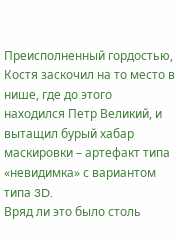Преисполненный гордостью, Костя заскочил на то место в нише, где до этого находился Петр Великий, и вытащил бурый хабар маскировки – артефакт типа «невидимка» с вариантом типа 3D.
Вряд ли это было столь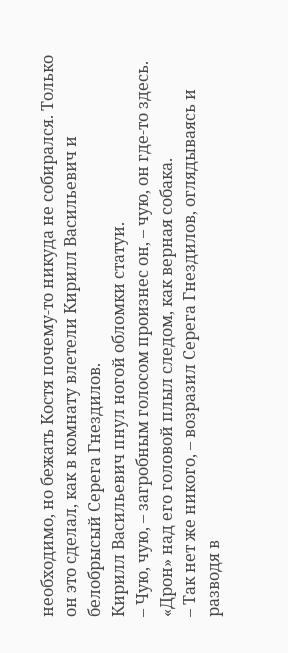необходимо, но бежать Костя почему-то никуда не собирался. Только он это сделал, как в комнату влетели Кирилл Васильевич и белобрысый Серега Гнездилов.
Кирилл Васильевич пнул ногой обломки статуи.
– Чую, чую, – загробным голосом произнес он, – чую, он где-то здесь.
«Дрон» над его головой плыл следом, как верная собака.
– Так нет же никого, – возразил Серега Гнездилов, оглядываясь и разводя в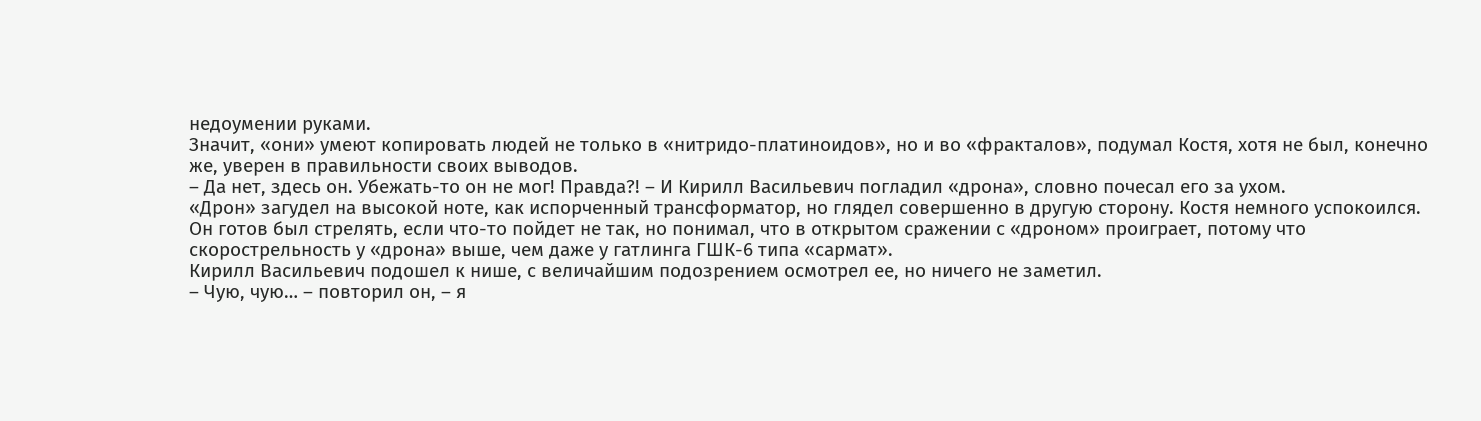недоумении руками.
Значит, «они» умеют копировать людей не только в «нитридо-платиноидов», но и во «фракталов», подумал Костя, хотя не был, конечно же, уверен в правильности своих выводов.
– Да нет, здесь он. Убежать-то он не мог! Правда?! – И Кирилл Васильевич погладил «дрона», словно почесал его за ухом.
«Дрон» загудел на высокой ноте, как испорченный трансформатор, но глядел совершенно в другую сторону. Костя немного успокоился. Он готов был стрелять, если что-то пойдет не так, но понимал, что в открытом сражении с «дроном» проиграет, потому что скорострельность у «дрона» выше, чем даже у гатлинга ГШК-6 типа «сармат».
Кирилл Васильевич подошел к нише, с величайшим подозрением осмотрел ее, но ничего не заметил.
– Чую, чую… – повторил он, – я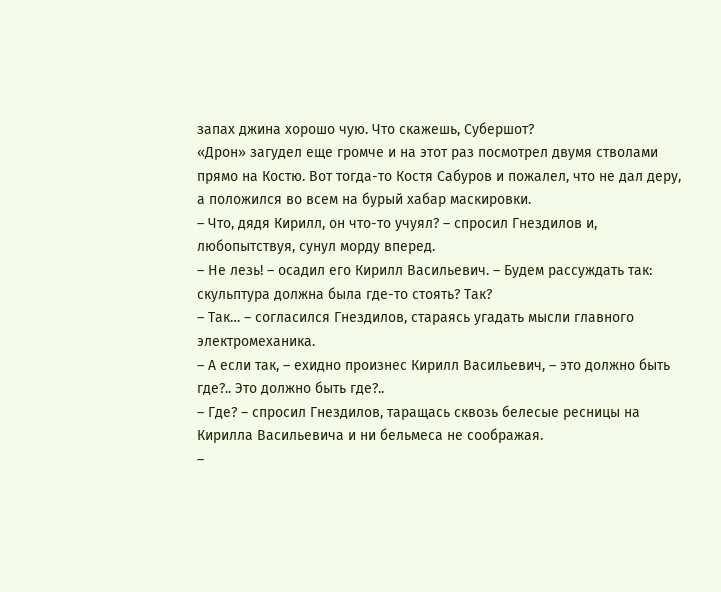запах джина хорошо чую. Что скажешь, Субершот?
«Дрон» загудел еще громче и на этот раз посмотрел двумя стволами прямо на Костю. Вот тогда-то Костя Сабуров и пожалел, что не дал деру, а положился во всем на бурый хабар маскировки.
– Что, дядя Кирилл, он что-то учуял? – спросил Гнездилов и, любопытствуя, сунул морду вперед.
– Не лезь! – осадил его Кирилл Васильевич. – Будем рассуждать так: скульптура должна была где-то стоять? Так?
– Так… – согласился Гнездилов, стараясь угадать мысли главного электромеханика.
– А если так, – ехидно произнес Кирилл Васильевич, – это должно быть где?.. Это должно быть где?..
– Где? – спросил Гнездилов, таращась сквозь белесые ресницы на Кирилла Васильевича и ни бельмеса не соображая.
–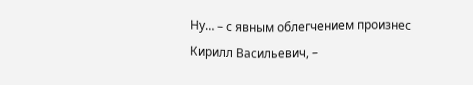Ну… – с явным облегчением произнес Кирилл Васильевич, –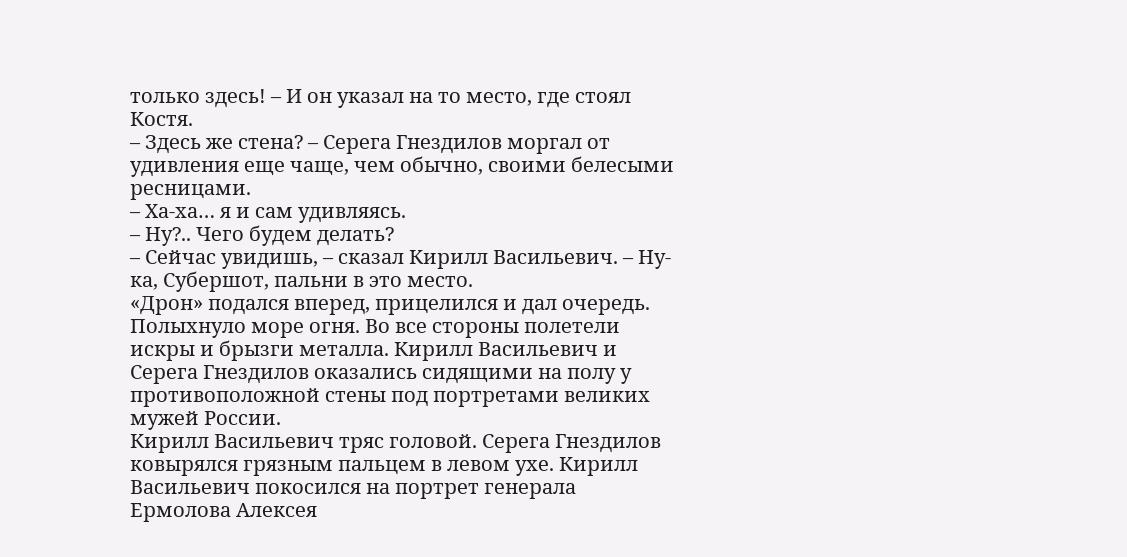только здесь! – И он указал на то место, где стоял Костя.
– Здесь же стена? – Серега Гнездилов моргал от удивления еще чаще, чем обычно, своими белесыми ресницами.
– Ха-ха… я и сам удивляясь.
– Ну?.. Чего будем делать?
– Сейчас увидишь, – сказал Кирилл Васильевич. – Ну-ка, Субершот, пальни в это место.
«Дрон» подался вперед, прицелился и дал очередь. Полыхнуло море огня. Во все стороны полетели искры и брызги металла. Кирилл Васильевич и Серега Гнездилов оказались сидящими на полу у противоположной стены под портретами великих мужей России.
Кирилл Васильевич тряс головой. Серега Гнездилов ковырялся грязным пальцем в левом ухе. Кирилл Васильевич покосился на портрет генерала Ермолова Алексея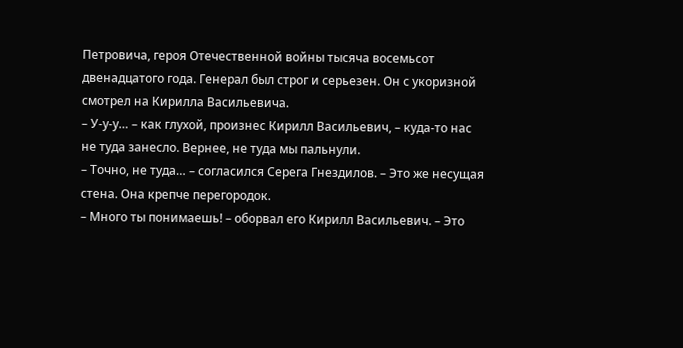Петровича, героя Отечественной войны тысяча восемьсот двенадцатого года. Генерал был строг и серьезен. Он с укоризной смотрел на Кирилла Васильевича.
– У-у-у… – как глухой, произнес Кирилл Васильевич, – куда-то нас не туда занесло. Вернее, не туда мы пальнули.
– Точно, не туда… – согласился Серега Гнездилов. – Это же несущая стена. Она крепче перегородок.
– Много ты понимаешь! – оборвал его Кирилл Васильевич. – Это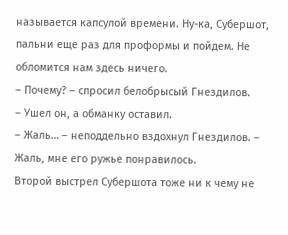называется капсулой времени. Ну-ка, Субершот, пальни еще раз для проформы и пойдем. Не обломится нам здесь ничего.
– Почему? – спросил белобрысый Гнездилов.
– Ушел он, а обманку оставил.
– Жаль… – неподдельно вздохнул Гнездилов. – Жаль, мне его ружье понравилось.
Второй выстрел Субершота тоже ни к чему не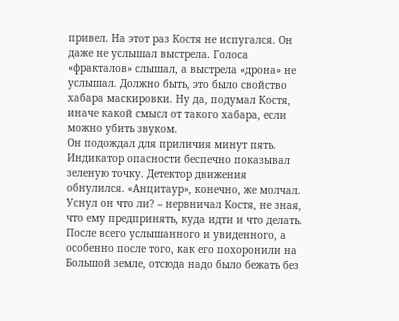привел. На этот раз Костя не испугался. Он даже не услышал выстрела. Голоса «фракталов» слышал, а выстрела «дрона» не услышал. Должно быть, это было свойство хабара маскировки. Ну да, подумал Костя, иначе какой смысл от такого хабара, если можно убить звуком.
Он подождал для приличия минут пять. Индикатор опасности беспечно показывал зеленую точку. Детектор движения обнулился. «Анцитаур», конечно, же молчал. Уснул он что ли? – нервничал Костя, не зная, что ему предпринять, куда идти и что делать. После всего услышанного и увиденного, а особенно после того, как его похоронили на Большой земле, отсюда надо было бежать без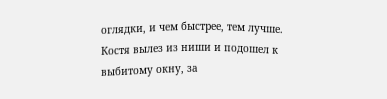оглядки, и чем быстрее, тем лучше.
Костя вылез из ниши и подошел к выбитому окну, за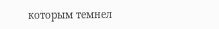которым темнел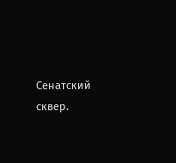Сенатский сквер.